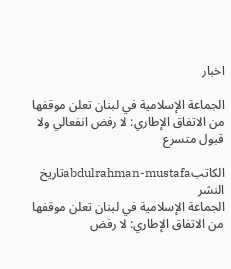اخبار

الجماعة الإسلامية في لبنان تعلن موقفها من الاتفاق الإطاري: لا رفض انفعالي ولا قبول متسرع

الكاتبabdulrahman-mustafaتاريخ النشر
الجماعة الإسلامية في لبنان تعلن موقفها من الاتفاق الإطاري: لا رفض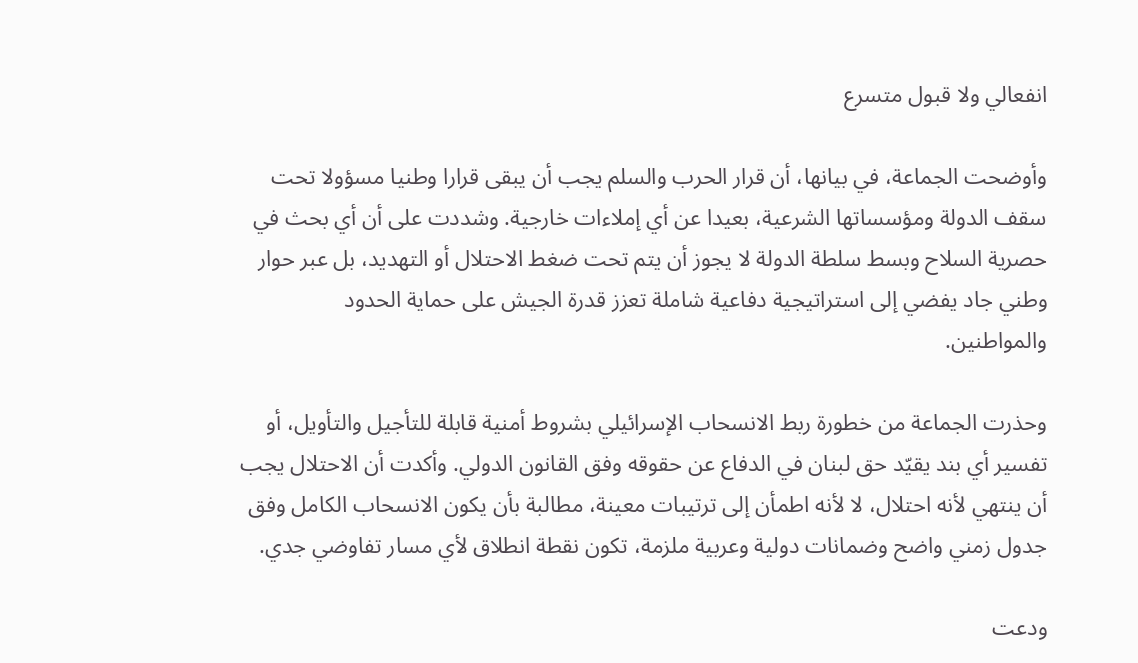انفعالي ولا قبول متسرع

وأوضحت الجماعة، في بيانها، أن قرار الحرب والسلم يجب أن يبقى قرارا وطنيا مسؤولا تحت سقف الدولة ومؤسساتها الشرعية، بعيدا عن أي إملاءات خارجية. وشددت على أن أي بحث في حصرية السلاح وبسط سلطة الدولة لا يجوز أن يتم تحت ضغط الاحتلال أو التهديد، بل عبر حوار وطني جاد يفضي إلى استراتيجية دفاعية شاملة تعزز قدرة الجيش على حماية الحدود والمواطنين.

وحذرت الجماعة من خطورة ربط الانسحاب الإسرائيلي بشروط أمنية قابلة للتأجيل والتأويل، أو تفسير أي بند يقيّد حق لبنان في الدفاع عن حقوقه وفق القانون الدولي. وأكدت أن الاحتلال يجب أن ينتهي لأنه احتلال، لا لأنه اطمأن إلى ترتيبات معينة، مطالبة بأن يكون الانسحاب الكامل وفق جدول زمني واضح وضمانات دولية وعربية ملزمة، تكون نقطة انطلاق لأي مسار تفاوضي جدي.

ودعت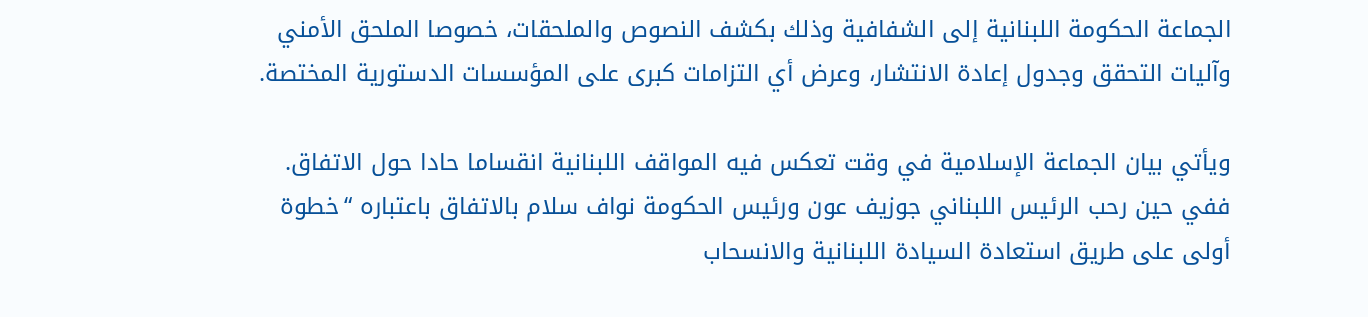الجماعة الحكومة اللبنانية إلى الشفافية وذلك بكشف النصوص والملحقات، خصوصا الملحق الأمني وآليات التحقق وجدول إعادة الانتشار، وعرض أي التزامات كبرى على المؤسسات الدستورية المختصة.

ويأتي بيان الجماعة الإسلامية في وقت تعكس فيه المواقف اللبنانية انقساما حادا حول الاتفاق. ففي حين رحب الرئيس اللبناني جوزيف عون ورئيس الحكومة نواف سلام بالاتفاق باعتباره “خطوة أولى على طريق استعادة السيادة اللبنانية والانسحاب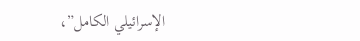الإسرائيلي الكامل”،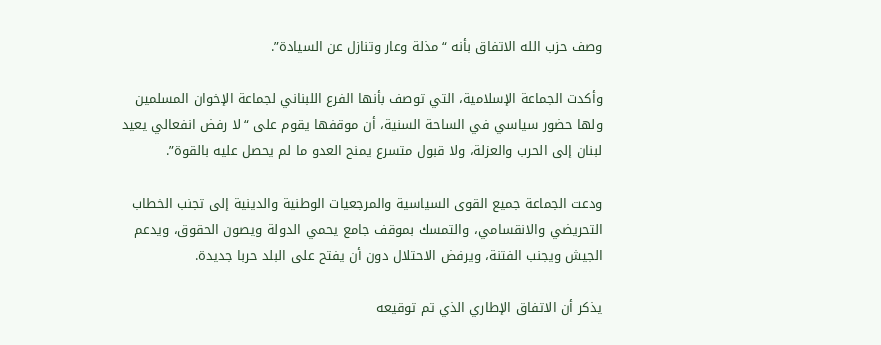وصف حزب الله الاتفاق بأنه “مذلة وعار وتنازل عن السيادة”.

وأكدت الجماعة الإسلامية، التي توصف بأنها الفرع اللبناني لجماعة الإخوان المسلمين ولها حضور سياسي في الساحة السنية، أن موقفها يقوم على “لا رفض انفعالي يعيد لبنان إلى الحرب والعزلة، ولا قبول متسرع يمنح العدو ما لم يحصل عليه بالقوة”.

ودعت الجماعة جميع القوى السياسية والمرجعيات الوطنية والدينية إلى تجنب الخطاب التحريضي والانقسامي، والتمسك بموقف جامع يحمي الدولة ويصون الحقوق، ويدعم الجيش ويجنب الفتنة، ويرفض الاحتلال دون أن يفتح على البلد حربا جديدة.

يذكر أن الاتفاق الإطاري الذي تم توقيعه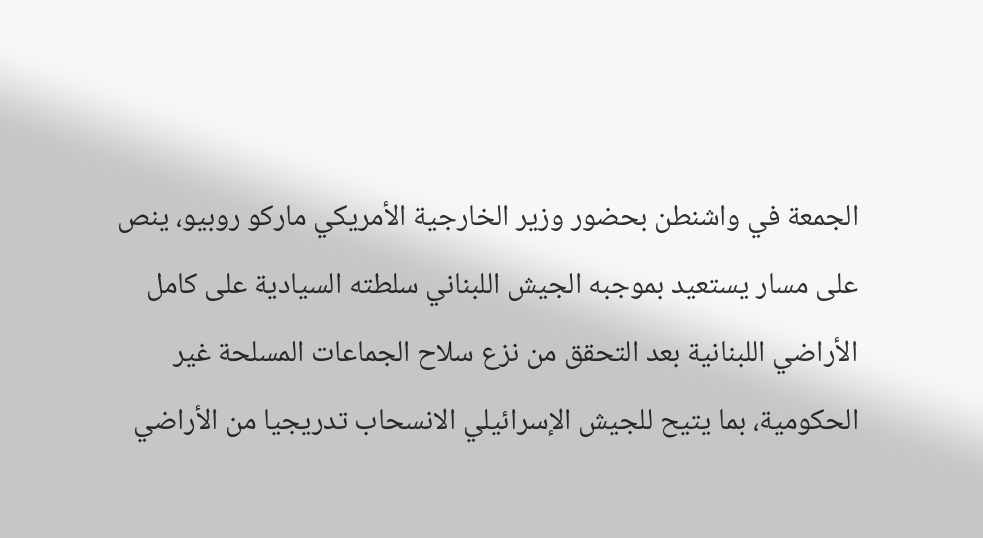الجمعة في واشنطن بحضور وزير الخارجية الأمريكي ماركو روبيو، ينص على مسار يستعيد بموجبه الجيش اللبناني سلطته السيادية على كامل الأراضي اللبنانية بعد التحقق من نزع سلاح الجماعات المسلحة غير الحكومية، بما يتيح للجيش الإسرائيلي الانسحاب تدريجيا من الأراضي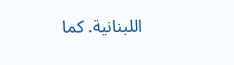اللبنانية. كما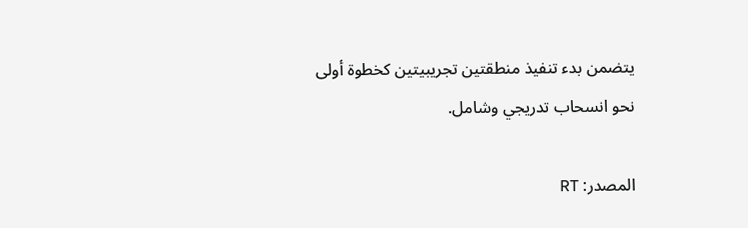يتضمن بدء تنفيذ منطقتين تجريبيتين كخطوة أولى نحو انسحاب تدريجي وشامل.

المصدر: RT